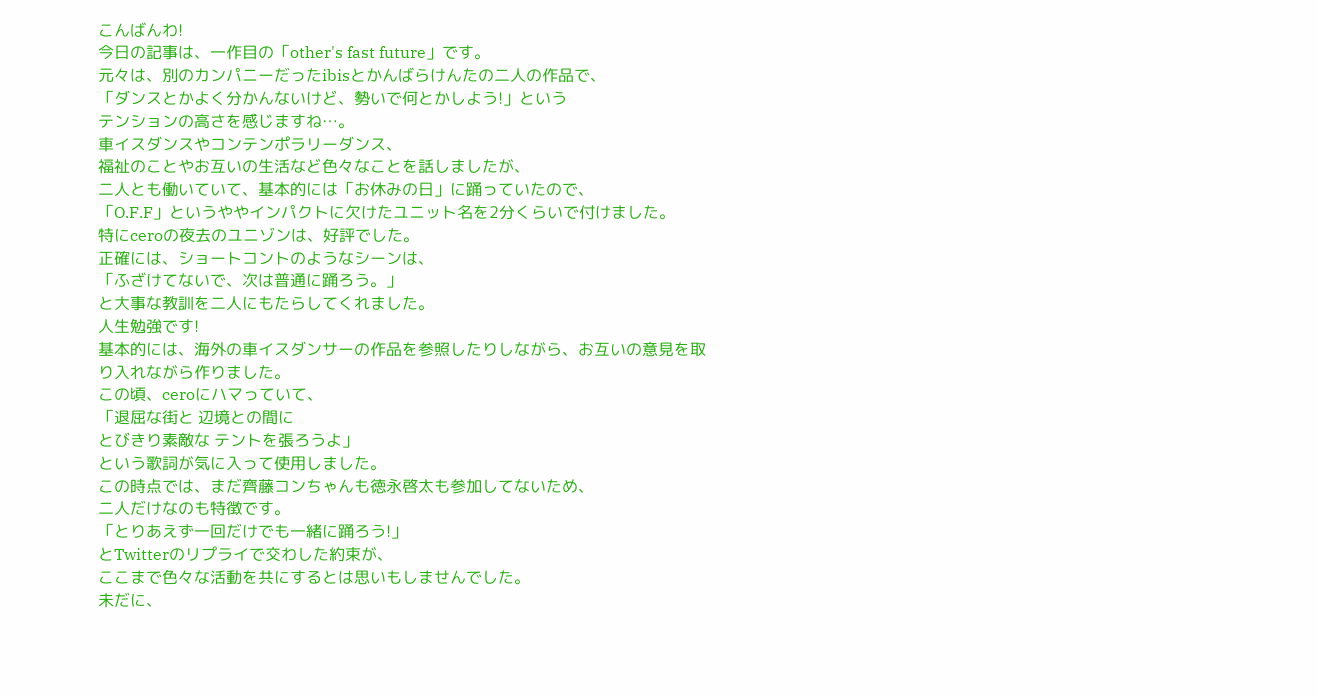こんばんわ!
今日の記事は、一作目の「other's fast future」です。
元々は、別のカンパニーだったibisとかんばらけんたの二人の作品で、
「ダンスとかよく分かんないけど、勢いで何とかしよう!」という
テンションの高さを感じますね…。
車イスダンスやコンテンポラリーダンス、
福祉のことやお互いの生活など色々なことを話しましたが、
二人とも働いていて、基本的には「お休みの日」に踊っていたので、
「O.F.F」というややインパクトに欠けたユニット名を2分くらいで付けました。
特にceroの夜去のユニゾンは、好評でした。
正確には、ショートコントのようなシーンは、
「ふざけてないで、次は普通に踊ろう。」
と大事な教訓を二人にもたらしてくれました。
人生勉強です!
基本的には、海外の車イスダンサーの作品を参照したりしながら、お互いの意見を取り入れながら作りました。
この頃、ceroにハマっていて、
「退屈な街と 辺境との間に
とびきり素敵な テントを張ろうよ」
という歌詞が気に入って使用しました。
この時点では、まだ齊藤コンちゃんも徳永啓太も参加してないため、
二人だけなのも特徴です。
「とりあえず一回だけでも一緒に踊ろう!」
とTwitterのリプライで交わした約束が、
ここまで色々な活動を共にするとは思いもしませんでした。
未だに、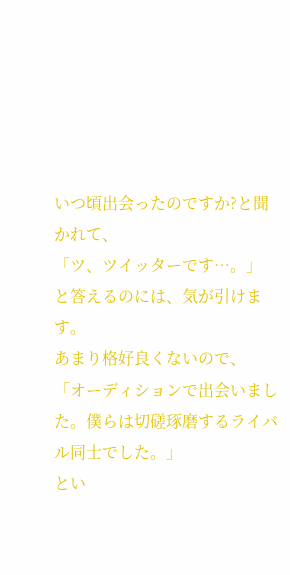いつ頃出会ったのですか?と聞かれて、
「ツ、ツイッターです…。」
と答えるのには、気が引けます。
あまり格好良くないので、
「オーディションで出会いました。僕らは切磋琢磨するライバル同士でした。」
とい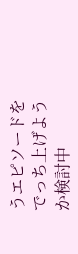うエピソードをでっち上げようか検討中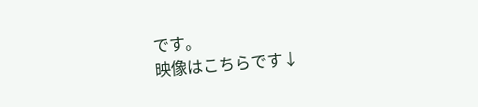です。
映像はこちらです↓